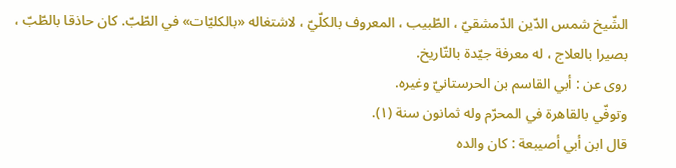الشّيخ شمس الدّين الدّمشقيّ ، الطّبيب ، المعروف بالكلّيّ ، لاشتغاله «بالكليّات» في الطّبّ. كان حاذقا بالطّبّ ، بصيرا بالعلاج ، له معرفة جيّدة بالتّاريخ.
روى عن : أبي القاسم بن الحرستانيّ وغيره.
وتوفّي بالقاهرة في المحرّم وله ثمانون سنة (١).
قال ابن أبي أصيبعة : كان والده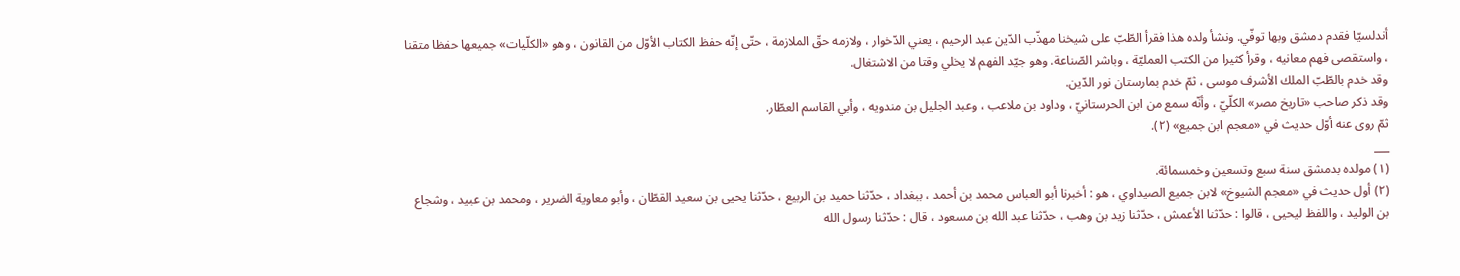أندلسيّا فقدم دمشق وبها توفّي. ونشأ ولده هذا فقرأ الطّبّ على شيخنا مهذّب الدّين عبد الرحيم ، يعني الدّخوار ، ولازمه حقّ الملازمة ، حتّى إنّه حفظ الكتاب الأوّل من القانون ، وهو «الكلّيات» جميعها حفظا متقنا ، واستقصى فهم معانيه ، وقرأ كثيرا من الكتب العمليّة ، وباشر الصّناعة. وهو جيّد الفهم لا يخلي وقتا من الاشتغال.
وقد خدم بالطّبّ الملك الأشرف موسى ، ثمّ خدم بمارستان نور الدّين.
وقد ذكر صاحب «تاريخ مصر» الكلّيّ ، وأنّه سمع من ابن الحرستانيّ ، وداود بن ملاعب ، وعبد الجليل بن مندويه ، وأبي القاسم العطّار.
ثمّ روى عنه أوّل حديث في «معجم ابن جميع» (٢).
___
(١) مولده بدمشق سنة سبع وتسعين وخمسمائة.
(٢) أول حديث في «معجم الشيوخ» لابن جميع الصيداوي ، هو : أخبرنا أبو العباس محمد بن أحمد ، ببغداد ، حدّثنا حميد بن الربيع ، حدّثنا يحيى بن سعيد القطّان ، وأبو معاوية الضرير ، ومحمد بن عبيد ، وشجاع بن الوليد ، واللفظ ليحيى ، قالوا : حدّثنا الأعمش ، حدّثنا زيد بن وهب ، حدّثنا عبد الله بن مسعود ، قال : حدّثنا رسول الله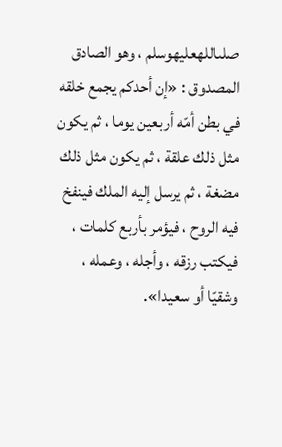صلىاللهعليهوسلم ، وهو الصادق المصدوق : «إن أحدكم يجمع خلقه في بطن أمّه أربعين يوما ، ثم يكون مثل ذلك علقة ، ثم يكون مثل ذلك مضغة ، ثم يرسل إليه الملك فينفخ فيه الروح ، فيؤمر بأربع كلمات ، فيكتب رزقه ، وأجله ، وعمله ، وشقيّا أو سعيدا».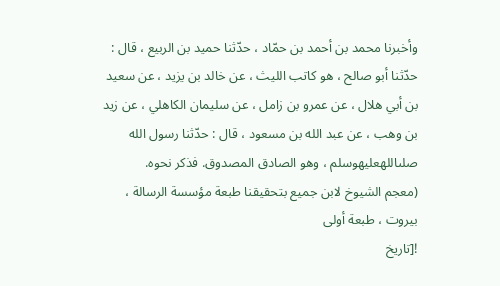وأخبرنا محمد بن أحمد بن حمّاد ، حدّثنا حميد بن الربيع ، قال : حدّثنا أبو صالح ، هو كاتب الليث ، عن خالد بن يزيد ، عن سعيد بن أبي هلال ، عن عمرو بن زامل ، عن سليمان الكاهلي ، عن زيد بن وهب ، عن عبد الله بن مسعود ، قال : حدّثنا رسول الله صلىاللهعليهوسلم ، وهو الصادق المصدوق. فذكر نحوه.
(معجم الشيوخ لابن جميع بتحقيقنا طبعة مؤسسة الرسالة ، بيروت ، طبعة أولى
![تاريخ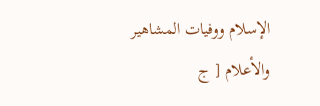الإسلام ووفيات المشاهير والأعلام [ ج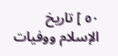٥٠ ] تاريخ الإسلام ووفيات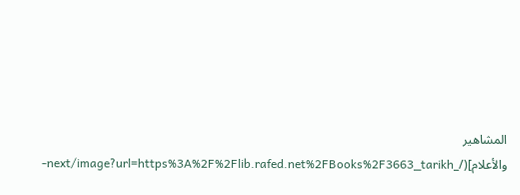المشاهير والأعلام](/_next/image?url=https%3A%2F%2Flib.rafed.net%2FBooks%2F3663_tarikh-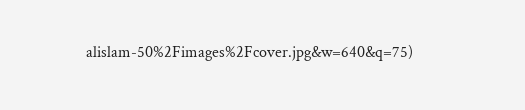alislam-50%2Fimages%2Fcover.jpg&w=640&q=75)